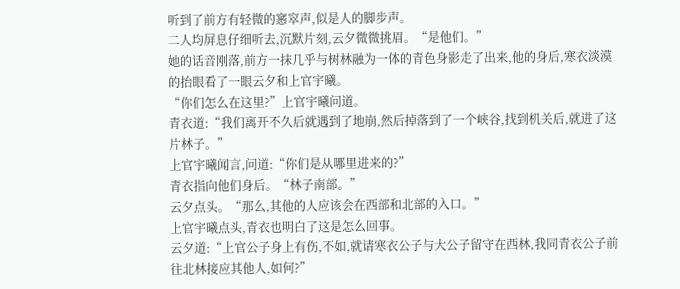听到了前方有轻微的窸窣声,似是人的脚步声。
二人均屏息仔细听去,沉默片刻,云夕微微挑眉。“是他们。”
她的话音刚落,前方一抹几乎与树林融为一体的青色身影走了出来,他的身后,寒衣淡漠的抬眼看了一眼云夕和上官宇曦。
“你们怎么在这里?”上官宇曦问道。
青衣道:“我们离开不久后就遇到了地崩,然后掉落到了一个峡谷,找到机关后,就进了这片林子。”
上官宇曦闻言,问道:“你们是从哪里进来的?”
青衣指向他们身后。“林子南部。”
云夕点头。“那么,其他的人应该会在西部和北部的入口。”
上官宇曦点头,青衣也明白了这是怎么回事。
云夕道:“上官公子身上有伤,不如,就请寒衣公子与大公子留守在西林,我同青衣公子前往北林接应其他人,如何?”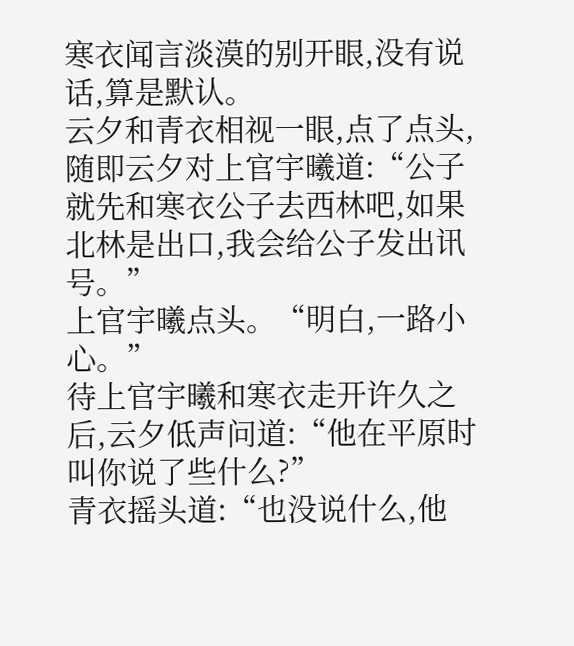寒衣闻言淡漠的别开眼,没有说话,算是默认。
云夕和青衣相视一眼,点了点头,随即云夕对上官宇曦道:“公子就先和寒衣公子去西林吧,如果北林是出口,我会给公子发出讯号。”
上官宇曦点头。“明白,一路小心。”
待上官宇曦和寒衣走开许久之后,云夕低声问道:“他在平原时叫你说了些什么?”
青衣摇头道:“也没说什么,他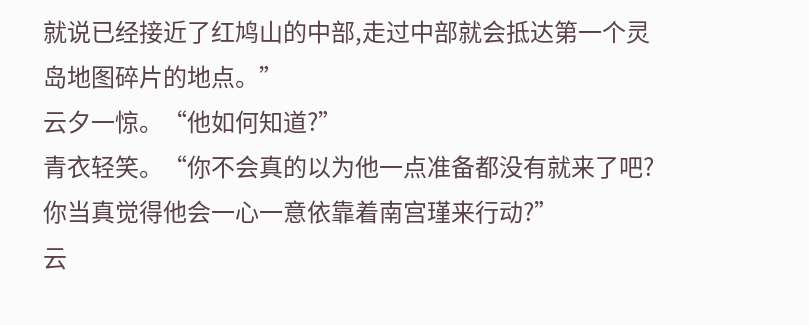就说已经接近了红鸠山的中部,走过中部就会抵达第一个灵岛地图碎片的地点。”
云夕一惊。“他如何知道?”
青衣轻笑。“你不会真的以为他一点准备都没有就来了吧?你当真觉得他会一心一意依靠着南宫瑾来行动?”
云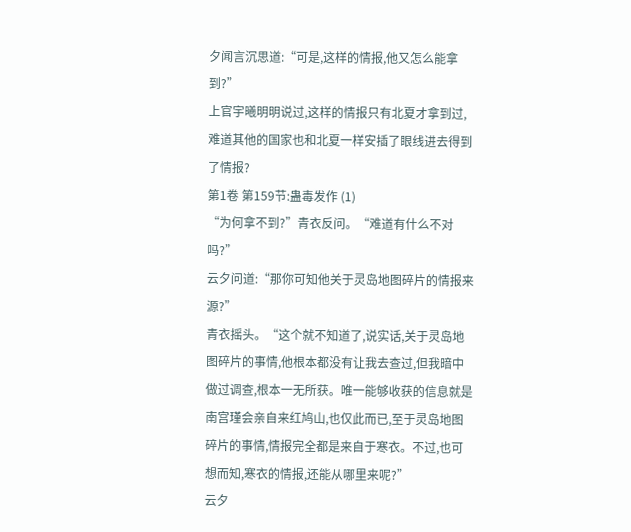夕闻言沉思道:“可是,这样的情报,他又怎么能拿到?”
上官宇曦明明说过,这样的情报只有北夏才拿到过,难道其他的国家也和北夏一样安插了眼线进去得到了情报?
第1卷 第159节:蛊毒发作 (1)
“为何拿不到?”青衣反问。“难道有什么不对吗?”
云夕问道:“那你可知他关于灵岛地图碎片的情报来源?”
青衣摇头。“这个就不知道了,说实话,关于灵岛地图碎片的事情,他根本都没有让我去查过,但我暗中做过调查,根本一无所获。唯一能够收获的信息就是南宫瑾会亲自来红鸠山,也仅此而已,至于灵岛地图碎片的事情,情报完全都是来自于寒衣。不过,也可想而知,寒衣的情报,还能从哪里来呢?”
云夕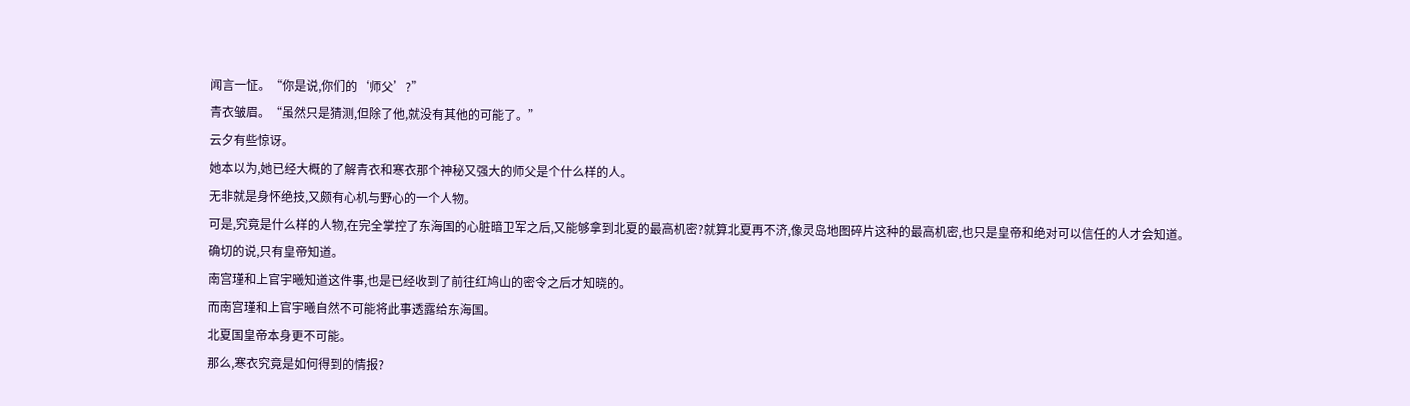闻言一怔。“你是说,你们的‘师父’?”
青衣皱眉。“虽然只是猜测,但除了他,就没有其他的可能了。”
云夕有些惊讶。
她本以为,她已经大概的了解青衣和寒衣那个神秘又强大的师父是个什么样的人。
无非就是身怀绝技,又颇有心机与野心的一个人物。
可是,究竟是什么样的人物,在完全掌控了东海国的心脏暗卫军之后,又能够拿到北夏的最高机密?就算北夏再不济,像灵岛地图碎片这种的最高机密,也只是皇帝和绝对可以信任的人才会知道。
确切的说,只有皇帝知道。
南宫瑾和上官宇曦知道这件事,也是已经收到了前往红鸠山的密令之后才知晓的。
而南宫瑾和上官宇曦自然不可能将此事透露给东海国。
北夏国皇帝本身更不可能。
那么,寒衣究竟是如何得到的情报?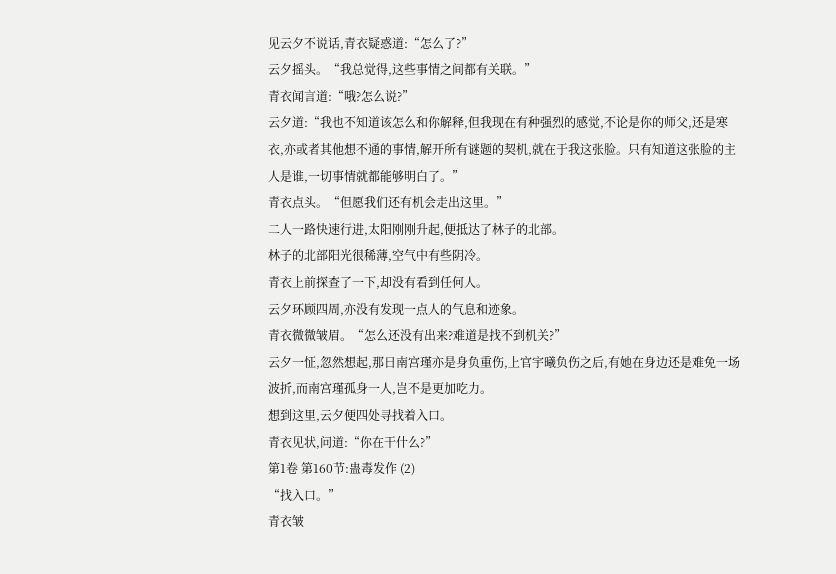见云夕不说话,青衣疑惑道:“怎么了?”
云夕摇头。“我总觉得,这些事情之间都有关联。”
青衣闻言道:“哦?怎么说?”
云夕道:“我也不知道该怎么和你解释,但我现在有种强烈的感觉,不论是你的师父,还是寒衣,亦或者其他想不通的事情,解开所有谜题的契机,就在于我这张脸。只有知道这张脸的主人是谁,一切事情就都能够明白了。”
青衣点头。“但愿我们还有机会走出这里。”
二人一路快速行进,太阳刚刚升起,便抵达了林子的北部。
林子的北部阳光很稀薄,空气中有些阴冷。
青衣上前探查了一下,却没有看到任何人。
云夕环顾四周,亦没有发现一点人的气息和迹象。
青衣微微皱眉。“怎么还没有出来?难道是找不到机关?”
云夕一怔,忽然想起,那日南宫瑾亦是身负重伤,上官宇曦负伤之后,有她在身边还是难免一场波折,而南宫瑾孤身一人,岂不是更加吃力。
想到这里,云夕便四处寻找着入口。
青衣见状,问道:“你在干什么?”
第1卷 第160节:蛊毒发作 (2)
“找入口。”
青衣皱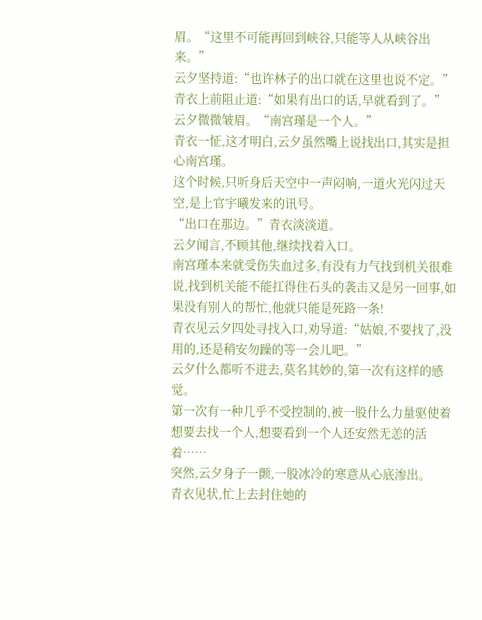眉。“这里不可能再回到峡谷,只能等人从峡谷出来。”
云夕坚持道:“也许林子的出口就在这里也说不定。”
青衣上前阻止道:“如果有出口的话,早就看到了。”
云夕微微皱眉。“南宫瑾是一个人。”
青衣一怔,这才明白,云夕虽然嘴上说找出口,其实是担心南宫瑾。
这个时候,只听身后天空中一声闷响,一道火光闪过天空,是上官宇曦发来的讯号。
“出口在那边。”青衣淡淡道。
云夕闻言,不顾其他,继续找着入口。
南宫瑾本来就受伤失血过多,有没有力气找到机关很难说,找到机关能不能扛得住石头的袭击又是另一回事,如果没有别人的帮忙,他就只能是死路一条!
青衣见云夕四处寻找入口,劝导道:“姑娘,不要找了,没用的,还是稍安勿躁的等一会儿吧。”
云夕什么都听不进去,莫名其妙的,第一次有这样的感觉。
第一次有一种几乎不受控制的,被一股什么力量驱使着想要去找一个人,想要看到一个人还安然无恙的活着……
突然,云夕身子一颤,一股冰冷的寒意从心底渗出。
青衣见状,忙上去封住她的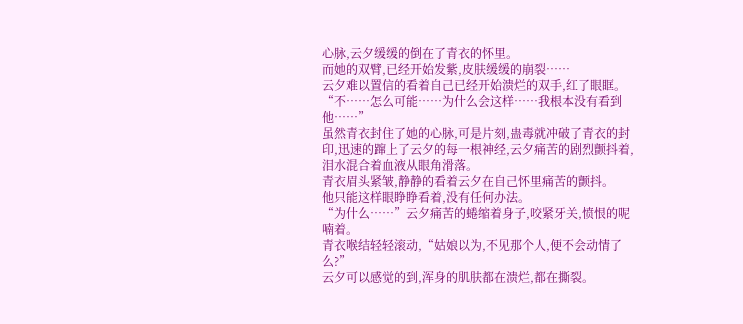心脉,云夕缓缓的倒在了青衣的怀里。
而她的双臂,已经开始发紫,皮肤缓缓的崩裂……
云夕难以置信的看着自己已经开始溃烂的双手,红了眼眶。“不……怎么可能……为什么会这样……我根本没有看到他……”
虽然青衣封住了她的心脉,可是片刻,蛊毒就冲破了青衣的封印,迅速的蹿上了云夕的每一根神经,云夕痛苦的剧烈颤抖着,泪水混合着血液从眼角滑落。
青衣眉头紧皱,静静的看着云夕在自己怀里痛苦的颤抖。
他只能这样眼睁睁看着,没有任何办法。
“为什么……”云夕痛苦的蜷缩着身子,咬紧牙关,愤恨的呢喃着。
青衣喉结轻轻滚动,“姑娘以为,不见那个人,便不会动情了么?”
云夕可以感觉的到,浑身的肌肤都在溃烂,都在撕裂。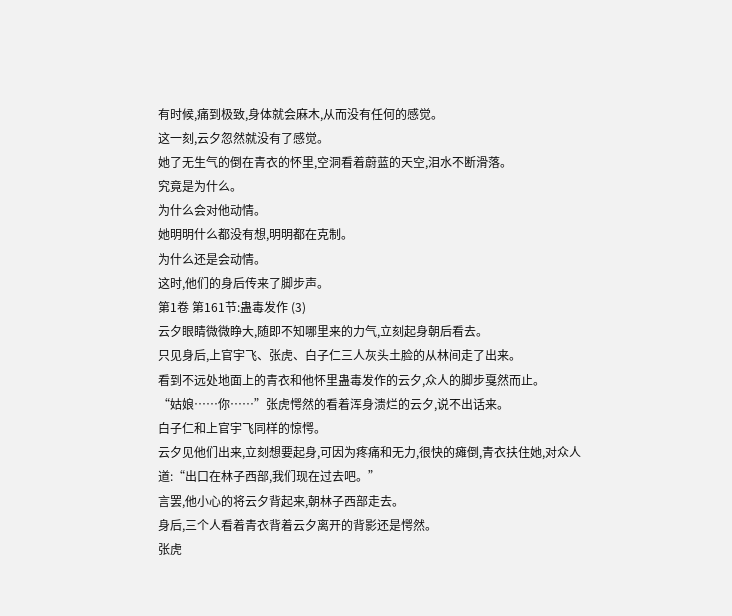有时候,痛到极致,身体就会麻木,从而没有任何的感觉。
这一刻,云夕忽然就没有了感觉。
她了无生气的倒在青衣的怀里,空洞看着蔚蓝的天空,泪水不断滑落。
究竟是为什么。
为什么会对他动情。
她明明什么都没有想,明明都在克制。
为什么还是会动情。
这时,他们的身后传来了脚步声。
第1卷 第161节:蛊毒发作 (3)
云夕眼睛微微睁大,随即不知哪里来的力气,立刻起身朝后看去。
只见身后,上官宇飞、张虎、白子仁三人灰头土脸的从林间走了出来。
看到不远处地面上的青衣和他怀里蛊毒发作的云夕,众人的脚步戛然而止。
“姑娘……你……”张虎愕然的看着浑身溃烂的云夕,说不出话来。
白子仁和上官宇飞同样的惊愕。
云夕见他们出来,立刻想要起身,可因为疼痛和无力,很快的瘫倒,青衣扶住她,对众人道:“出口在林子西部,我们现在过去吧。”
言罢,他小心的将云夕背起来,朝林子西部走去。
身后,三个人看着青衣背着云夕离开的背影还是愕然。
张虎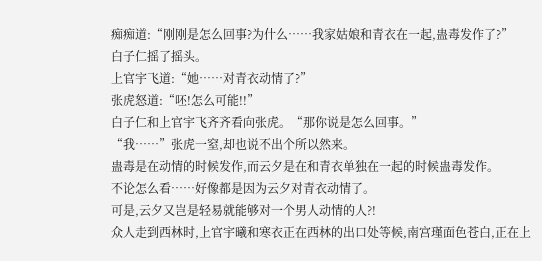痴痴道:“刚刚是怎么回事?为什么……我家姑娘和青衣在一起,蛊毒发作了?”
白子仁摇了摇头。
上官宇飞道:“她……对青衣动情了?”
张虎怒道:“呸!怎么可能!!”
白子仁和上官宇飞齐齐看向张虎。“那你说是怎么回事。”
“我……”张虎一窒,却也说不出个所以然来。
蛊毒是在动情的时候发作,而云夕是在和青衣单独在一起的时候蛊毒发作。
不论怎么看……好像都是因为云夕对青衣动情了。
可是,云夕又岂是轻易就能够对一个男人动情的人?!
众人走到西林时,上官宇曦和寒衣正在西林的出口处等候,南宫瑾面色苍白,正在上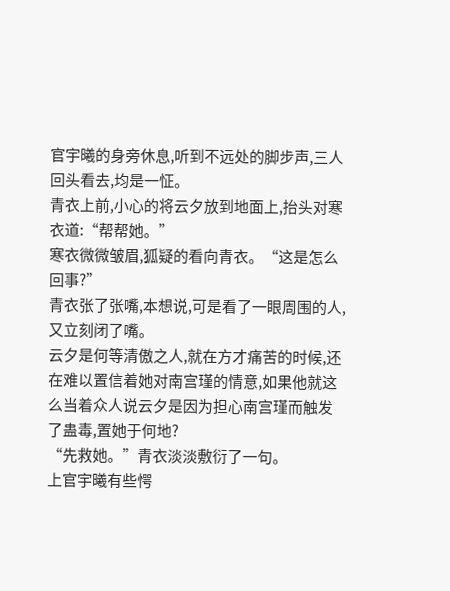官宇曦的身旁休息,听到不远处的脚步声,三人回头看去,均是一怔。
青衣上前,小心的将云夕放到地面上,抬头对寒衣道:“帮帮她。”
寒衣微微皱眉,狐疑的看向青衣。“这是怎么回事?”
青衣张了张嘴,本想说,可是看了一眼周围的人,又立刻闭了嘴。
云夕是何等清傲之人,就在方才痛苦的时候,还在难以置信着她对南宫瑾的情意,如果他就这么当着众人说云夕是因为担心南宫瑾而触发了蛊毒,置她于何地?
“先救她。”青衣淡淡敷衍了一句。
上官宇曦有些愕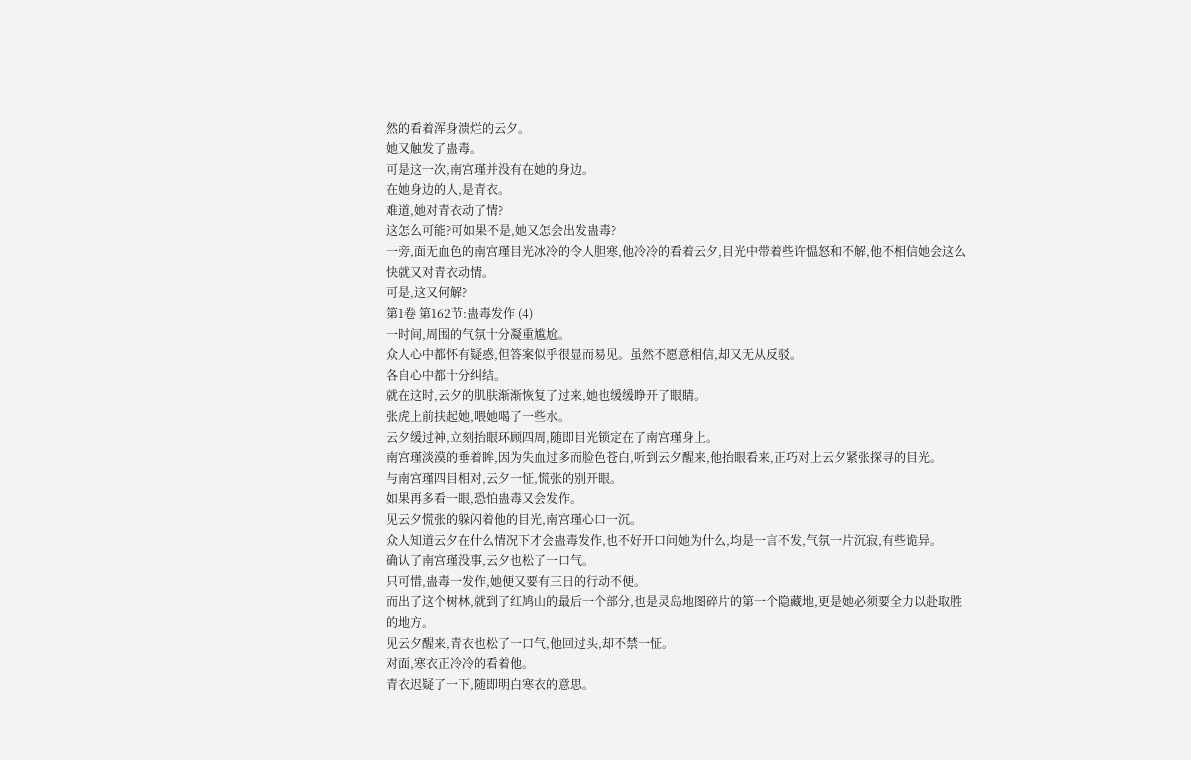然的看着浑身溃烂的云夕。
她又触发了蛊毒。
可是这一次,南宫瑾并没有在她的身边。
在她身边的人,是青衣。
难道,她对青衣动了情?
这怎么可能?可如果不是,她又怎会出发蛊毒?
一旁,面无血色的南宫瑾目光冰冷的令人胆寒,他冷冷的看着云夕,目光中带着些许愠怒和不解,他不相信她会这么快就又对青衣动情。
可是,这又何解?
第1卷 第162节:蛊毒发作 (4)
一时间,周围的气氛十分凝重尴尬。
众人心中都怀有疑惑,但答案似乎很显而易见。虽然不愿意相信,却又无从反驳。
各自心中都十分纠结。
就在这时,云夕的肌肤渐渐恢复了过来,她也缓缓睁开了眼睛。
张虎上前扶起她,喂她喝了一些水。
云夕缓过神,立刻抬眼环顾四周,随即目光锁定在了南宫瑾身上。
南宫瑾淡漠的垂着眸,因为失血过多而脸色苍白,听到云夕醒来,他抬眼看来,正巧对上云夕紧张探寻的目光。
与南宫瑾四目相对,云夕一怔,慌张的别开眼。
如果再多看一眼,恐怕蛊毒又会发作。
见云夕慌张的躲闪着他的目光,南宫瑾心口一沉。
众人知道云夕在什么情况下才会蛊毒发作,也不好开口问她为什么,均是一言不发,气氛一片沉寂,有些诡异。
确认了南宫瑾没事,云夕也松了一口气。
只可惜,蛊毒一发作,她便又要有三日的行动不便。
而出了这个树林,就到了红鸠山的最后一个部分,也是灵岛地图碎片的第一个隐藏地,更是她必须要全力以赴取胜的地方。
见云夕醒来,青衣也松了一口气,他回过头,却不禁一怔。
对面,寒衣正冷冷的看着他。
青衣迟疑了一下,随即明白寒衣的意思。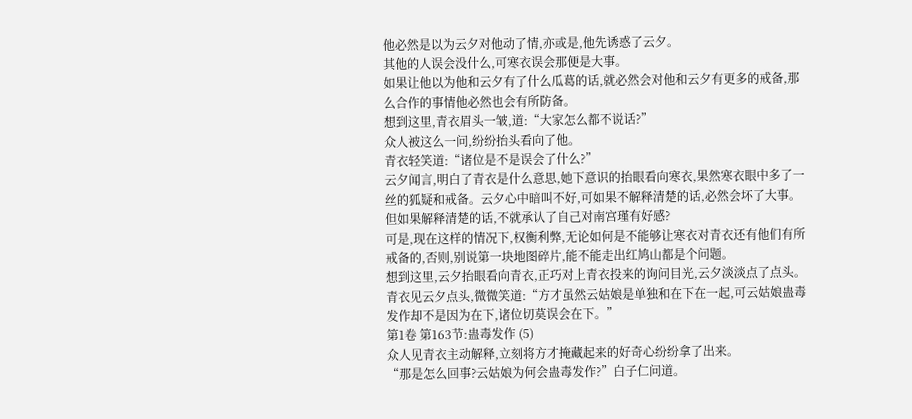他必然是以为云夕对他动了情,亦或是,他先诱惑了云夕。
其他的人误会没什么,可寒衣误会那便是大事。
如果让他以为他和云夕有了什么瓜葛的话,就必然会对他和云夕有更多的戒备,那么合作的事情他必然也会有所防备。
想到这里,青衣眉头一皱,道:“大家怎么都不说话?”
众人被这么一问,纷纷抬头看向了他。
青衣轻笑道:“诸位是不是误会了什么?”
云夕闻言,明白了青衣是什么意思,她下意识的抬眼看向寒衣,果然寒衣眼中多了一丝的狐疑和戒备。云夕心中暗叫不好,可如果不解释清楚的话,必然会坏了大事。
但如果解释清楚的话,不就承认了自己对南宫瑾有好感?
可是,现在这样的情况下,权衡利弊,无论如何是不能够让寒衣对青衣还有他们有所戒备的,否则,别说第一块地图碎片,能不能走出红鸠山都是个问题。
想到这里,云夕抬眼看向青衣,正巧对上青衣投来的询问目光,云夕淡淡点了点头。
青衣见云夕点头,微微笑道:“方才虽然云姑娘是单独和在下在一起,可云姑娘蛊毒发作却不是因为在下,诸位切莫误会在下。”
第1卷 第163节:蛊毒发作 (5)
众人见青衣主动解释,立刻将方才掩藏起来的好奇心纷纷拿了出来。
“那是怎么回事?云姑娘为何会蛊毒发作?”白子仁问道。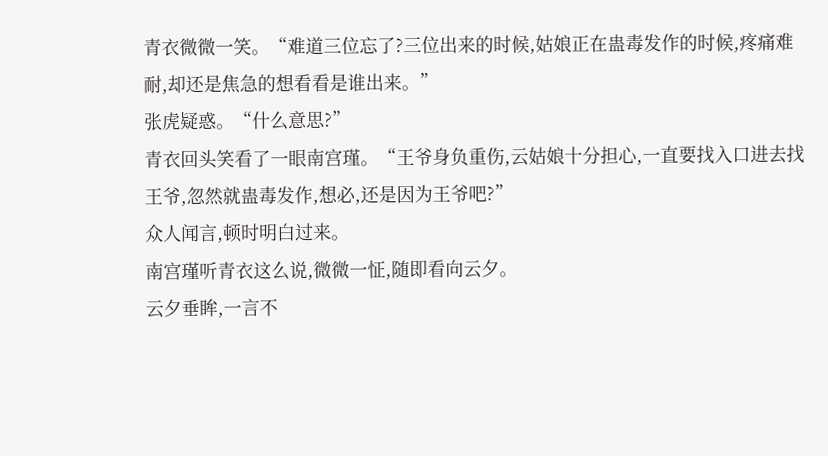青衣微微一笑。“难道三位忘了?三位出来的时候,姑娘正在蛊毒发作的时候,疼痛难耐,却还是焦急的想看看是谁出来。”
张虎疑惑。“什么意思?”
青衣回头笑看了一眼南宫瑾。“王爷身负重伤,云姑娘十分担心,一直要找入口进去找王爷,忽然就蛊毒发作,想必,还是因为王爷吧?”
众人闻言,顿时明白过来。
南宫瑾听青衣这么说,微微一怔,随即看向云夕。
云夕垂眸,一言不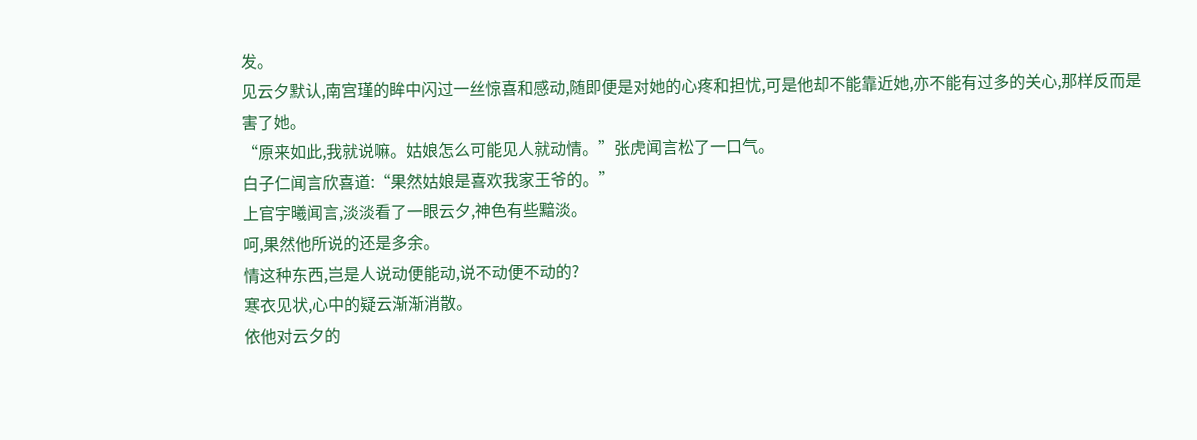发。
见云夕默认,南宫瑾的眸中闪过一丝惊喜和感动,随即便是对她的心疼和担忧,可是他却不能靠近她,亦不能有过多的关心,那样反而是害了她。
“原来如此,我就说嘛。姑娘怎么可能见人就动情。”张虎闻言松了一口气。
白子仁闻言欣喜道:“果然姑娘是喜欢我家王爷的。”
上官宇曦闻言,淡淡看了一眼云夕,神色有些黯淡。
呵,果然他所说的还是多余。
情这种东西,岂是人说动便能动,说不动便不动的?
寒衣见状,心中的疑云渐渐消散。
依他对云夕的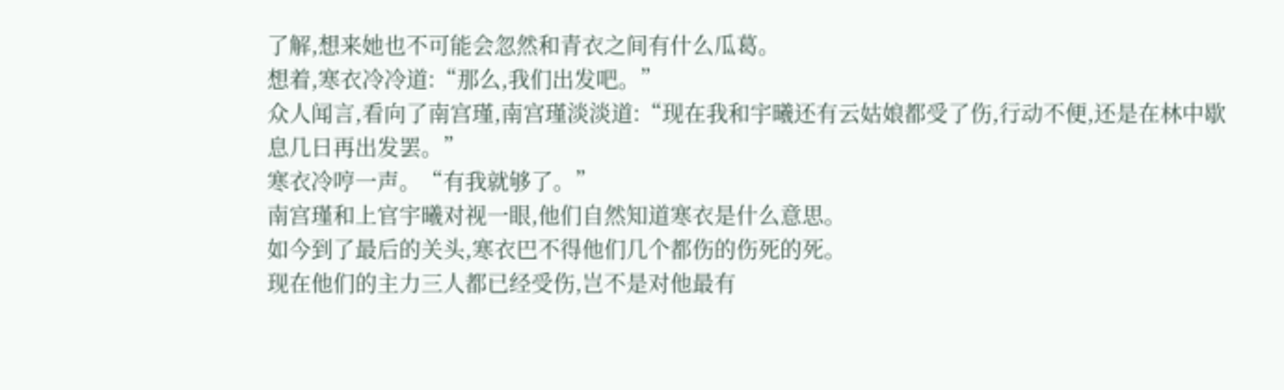了解,想来她也不可能会忽然和青衣之间有什么瓜葛。
想着,寒衣冷冷道:“那么,我们出发吧。”
众人闻言,看向了南宫瑾,南宫瑾淡淡道:“现在我和宇曦还有云姑娘都受了伤,行动不便,还是在林中歇息几日再出发罢。”
寒衣冷哼一声。“有我就够了。”
南宫瑾和上官宇曦对视一眼,他们自然知道寒衣是什么意思。
如今到了最后的关头,寒衣巴不得他们几个都伤的伤死的死。
现在他们的主力三人都已经受伤,岂不是对他最有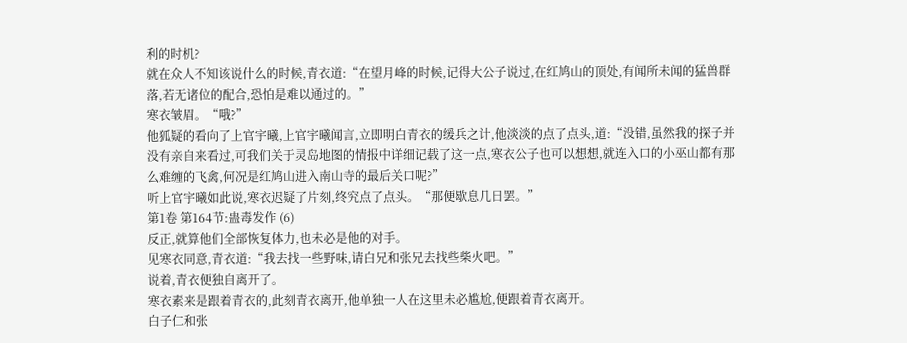利的时机?
就在众人不知该说什么的时候,青衣道:“在望月峰的时候,记得大公子说过,在红鸠山的顶处,有闻所未闻的猛兽群落,若无诸位的配合,恐怕是难以通过的。”
寒衣皱眉。“哦?”
他狐疑的看向了上官宇曦,上官宇曦闻言,立即明白青衣的缓兵之计,他淡淡的点了点头,道:“没错,虽然我的探子并没有亲自来看过,可我们关于灵岛地图的情报中详细记载了这一点,寒衣公子也可以想想,就连入口的小巫山都有那么难缠的飞禽,何况是红鸠山进入南山寺的最后关口呢?”
听上官宇曦如此说,寒衣迟疑了片刻,终究点了点头。“那便歇息几日罢。”
第1卷 第164节:蛊毒发作 (6)
反正,就算他们全部恢复体力,也未必是他的对手。
见寒衣同意,青衣道:“我去找一些野味,请白兄和张兄去找些柴火吧。”
说着,青衣便独自离开了。
寒衣素来是跟着青衣的,此刻青衣离开,他单独一人在这里未必尴尬,便跟着青衣离开。
白子仁和张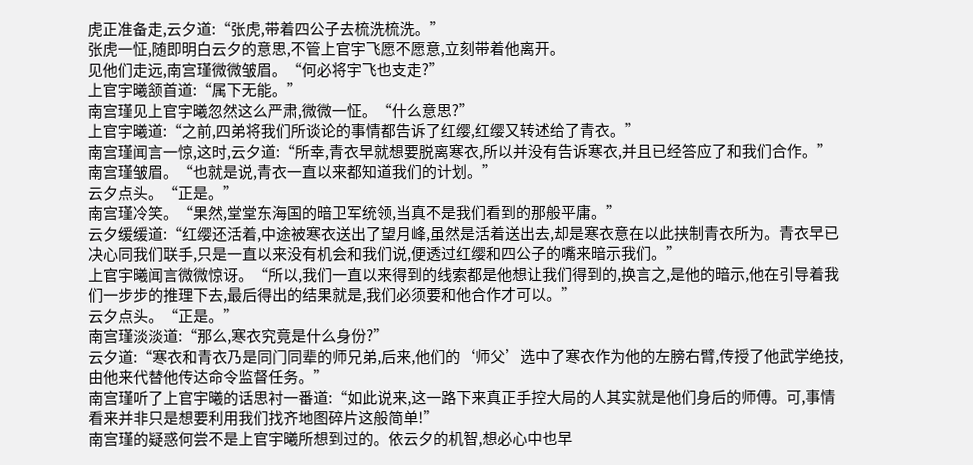虎正准备走,云夕道:“张虎,带着四公子去梳洗梳洗。”
张虎一怔,随即明白云夕的意思,不管上官宇飞愿不愿意,立刻带着他离开。
见他们走远,南宫瑾微微皱眉。“何必将宇飞也支走?”
上官宇曦颔首道:“属下无能。”
南宫瑾见上官宇曦忽然这么严肃,微微一怔。“什么意思?”
上官宇曦道:“之前,四弟将我们所谈论的事情都告诉了红缨,红缨又转述给了青衣。”
南宫瑾闻言一惊,这时,云夕道:“所幸,青衣早就想要脱离寒衣,所以并没有告诉寒衣,并且已经答应了和我们合作。”
南宫瑾皱眉。“也就是说,青衣一直以来都知道我们的计划。”
云夕点头。“正是。”
南宫瑾冷笑。“果然,堂堂东海国的暗卫军统领,当真不是我们看到的那般平庸。”
云夕缓缓道:“红缨还活着,中途被寒衣送出了望月峰,虽然是活着送出去,却是寒衣意在以此挟制青衣所为。青衣早已决心同我们联手,只是一直以来没有机会和我们说,便透过红缨和四公子的嘴来暗示我们。”
上官宇曦闻言微微惊讶。“所以,我们一直以来得到的线索都是他想让我们得到的,换言之,是他的暗示,他在引导着我们一步步的推理下去,最后得出的结果就是,我们必须要和他合作才可以。”
云夕点头。“正是。”
南宫瑾淡淡道:“那么,寒衣究竟是什么身份?”
云夕道:“寒衣和青衣乃是同门同辈的师兄弟,后来,他们的‘师父’选中了寒衣作为他的左膀右臂,传授了他武学绝技,由他来代替他传达命令监督任务。”
南宫瑾听了上官宇曦的话思衬一番道:“如此说来,这一路下来真正手控大局的人其实就是他们身后的师傅。可,事情看来并非只是想要利用我们找齐地图碎片这般简单!”
南宫瑾的疑惑何尝不是上官宇曦所想到过的。依云夕的机智,想必心中也早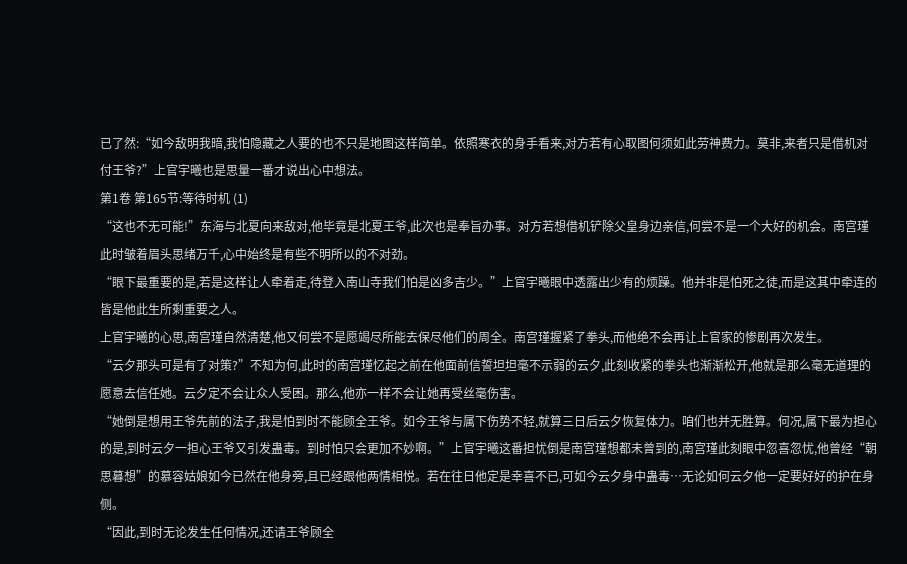已了然:“如今敌明我暗,我怕隐藏之人要的也不只是地图这样简单。依照寒衣的身手看来,对方若有心取图何须如此劳神费力。莫非,来者只是借机对付王爷?”上官宇曦也是思量一番才说出心中想法。
第1卷 第165节:等待时机 (1)
“这也不无可能!”东海与北夏向来敌对,他毕竟是北夏王爷,此次也是奉旨办事。对方若想借机铲除父皇身边亲信,何尝不是一个大好的机会。南宫瑾此时皱着眉头思绪万千,心中始终是有些不明所以的不对劲。
“眼下最重要的是,若是这样让人牵着走,待登入南山寺我们怕是凶多吉少。”上官宇曦眼中透露出少有的烦躁。他并非是怕死之徒,而是这其中牵连的皆是他此生所剩重要之人。
上官宇曦的心思,南宫瑾自然清楚,他又何尝不是愿竭尽所能去保尽他们的周全。南宫瑾握紧了拳头,而他绝不会再让上官家的惨剧再次发生。
“云夕那头可是有了对策?”不知为何,此时的南宫瑾忆起之前在他面前信誓坦坦毫不示弱的云夕,此刻收紧的拳头也渐渐松开,他就是那么毫无道理的愿意去信任她。云夕定不会让众人受困。那么,他亦一样不会让她再受丝毫伤害。
“她倒是想用王爷先前的法子,我是怕到时不能顾全王爷。如今王爷与属下伤势不轻,就算三日后云夕恢复体力。咱们也并无胜算。何况,属下最为担心的是,到时云夕一担心王爷又引发蛊毒。到时怕只会更加不妙啊。”上官宇曦这番担忧倒是南宫瑾想都未曾到的,南宫瑾此刻眼中忽喜忽忧,他曾经“朝思暮想”的慕容姑娘如今已然在他身旁,且已经跟他两情相悦。若在往日他定是幸喜不已,可如今云夕身中蛊毒…无论如何云夕他一定要好好的护在身侧。
“因此,到时无论发生任何情况,还请王爷顾全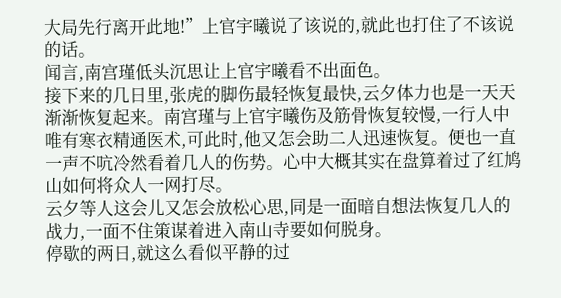大局先行离开此地!”上官宇曦说了该说的,就此也打住了不该说的话。
闻言,南宫瑾低头沉思让上官宇曦看不出面色。
接下来的几日里,张虎的脚伤最轻恢复最快,云夕体力也是一天天渐渐恢复起来。南宫瑾与上官宇曦伤及筋骨恢复较慢,一行人中唯有寒衣精通医术,可此时,他又怎会助二人迅速恢复。便也一直一声不吭冷然看着几人的伤势。心中大概其实在盘算着过了红鸠山如何将众人一网打尽。
云夕等人这会儿又怎会放松心思,同是一面暗自想法恢复几人的战力,一面不住策谋着进入南山寺要如何脱身。
停歇的两日,就这么看似平静的过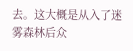去。这大概是从入了迷雾森林后众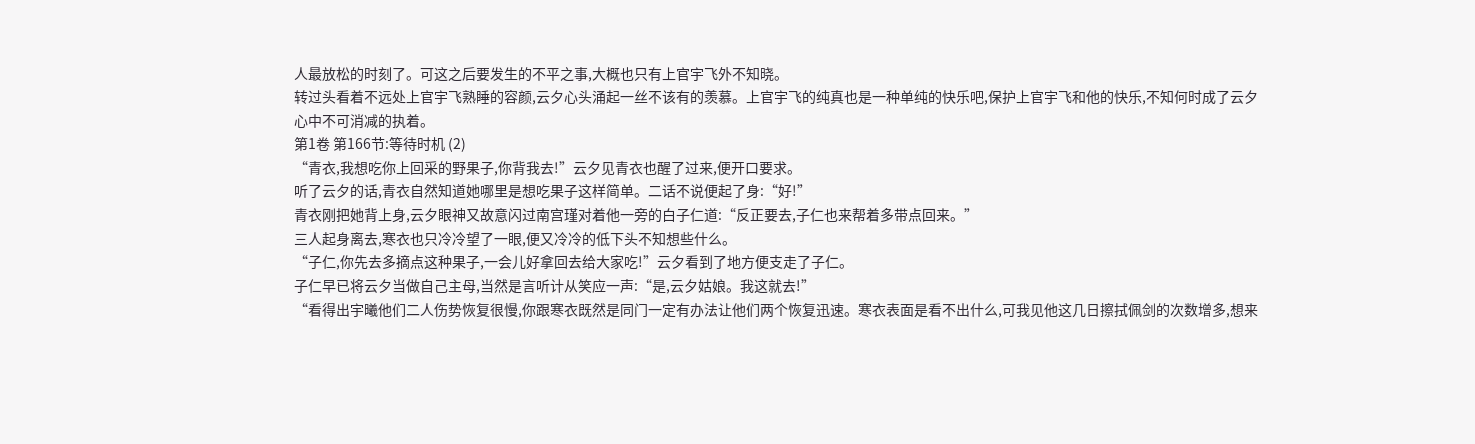人最放松的时刻了。可这之后要发生的不平之事,大概也只有上官宇飞外不知晓。
转过头看着不远处上官宇飞熟睡的容颜,云夕心头涌起一丝不该有的羡慕。上官宇飞的纯真也是一种单纯的快乐吧,保护上官宇飞和他的快乐,不知何时成了云夕心中不可消减的执着。
第1卷 第166节:等待时机 (2)
“青衣,我想吃你上回采的野果子,你背我去!”云夕见青衣也醒了过来,便开口要求。
听了云夕的话,青衣自然知道她哪里是想吃果子这样简单。二话不说便起了身:“好!”
青衣刚把她背上身,云夕眼神又故意闪过南宫瑾对着他一旁的白子仁道:“反正要去,子仁也来帮着多带点回来。”
三人起身离去,寒衣也只冷冷望了一眼,便又冷冷的低下头不知想些什么。
“子仁,你先去多摘点这种果子,一会儿好拿回去给大家吃!”云夕看到了地方便支走了子仁。
子仁早已将云夕当做自己主母,当然是言听计从笑应一声:“是,云夕姑娘。我这就去!”
“看得出宇曦他们二人伤势恢复很慢,你跟寒衣既然是同门一定有办法让他们两个恢复迅速。寒衣表面是看不出什么,可我见他这几日擦拭佩剑的次数增多,想来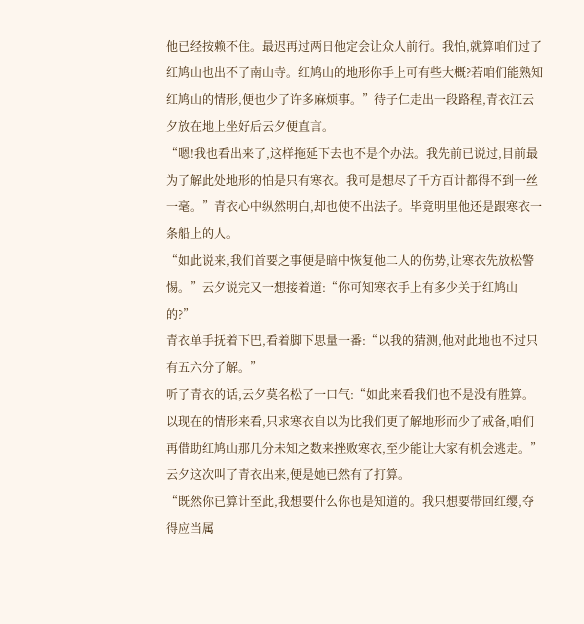他已经按赖不住。最迟再过两日他定会让众人前行。我怕,就算咱们过了红鸠山也出不了南山寺。红鸠山的地形你手上可有些大概?若咱们能熟知红鸠山的情形,便也少了许多麻烦事。”待子仁走出一段路程,青衣江云夕放在地上坐好后云夕便直言。
“嗯!我也看出来了,这样拖延下去也不是个办法。我先前已说过,目前最为了解此处地形的怕是只有寒衣。我可是想尽了千方百计都得不到一丝一毫。”青衣心中纵然明白,却也使不出法子。毕竟明里他还是跟寒衣一条船上的人。
“如此说来,我们首要之事便是暗中恢复他二人的伤势,让寒衣先放松警惕。”云夕说完又一想接着道:“你可知寒衣手上有多少关于红鸠山的?”
青衣单手抚着下巴,看着脚下思量一番:“以我的猜测,他对此地也不过只有五六分了解。”
听了青衣的话,云夕莫名松了一口气:“如此来看我们也不是没有胜算。以现在的情形来看,只求寒衣自以为比我们更了解地形而少了戒备,咱们再借助红鸠山那几分未知之数来挫败寒衣,至少能让大家有机会逃走。”云夕这次叫了青衣出来,便是她已然有了打算。
“既然你已算计至此,我想要什么你也是知道的。我只想要带回红缨,夺得应当属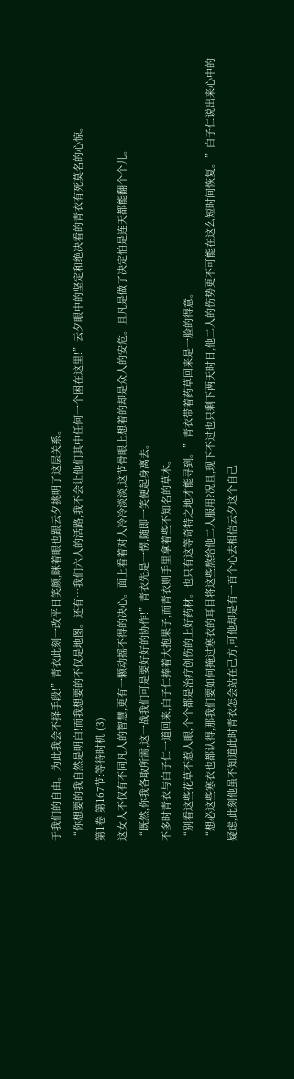于我们的自由。为此我会不择手段!”青衣此刻一改平日笑颜,眯着眼也跟云夕挑明了这层关系。
“你想要的我自然是明白!而我想要的不仅是地图。还有…我们六人的活路,我不会让他们其中任何一个困在这里!”云夕眼中的坚定和绝决看的青衣有死莫名的心惊。
第1卷 第167节:等待时机 (3)
这女人不仅有不同凡人的智慧,更有一颗动摇不得的决心。面上看着对人冷冷淡淡,这节骨眼上想着的却是众人的安危。且凡是做了决定怕是连天都能翻个个儿。
“既然,你我各取所需,这一战我们可是要好好的协作!”青衣先是一愣,随即一笑便起身离去。
不多时青衣与白子仁一道回来,白子仁捧着大抱果子,而青衣则手里拿着些不知名的草木。
“别看这些花草不惹人眼,个个都是治疗创伤的上好药材。也只有这等奇特之地才能寻到。”青衣带着药草回来是一脸的得意。
“想必这些寒衣也都认得,那我们要如何掩过寒衣的耳目将这些熬给他二人服用?况且,现下不过也只剩下两天时日,他二人的伤势更不可能在这么短时间恢复。”白子仁说出来心中的疑虑,此刻他虽不知道此时青衣怎会站在己方,可他却是有一百个心去相信云夕这个自己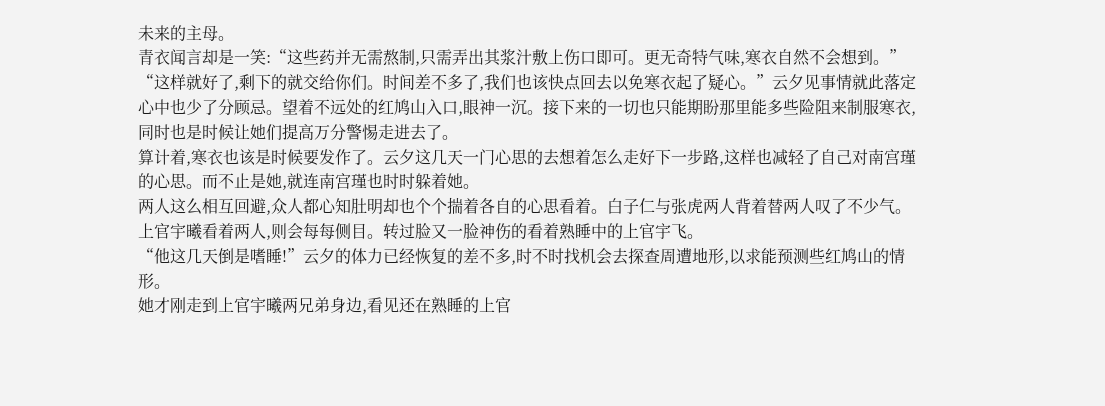未来的主母。
青衣闻言却是一笑:“这些药并无需熬制,只需弄出其浆汁敷上伤口即可。更无奇特气味,寒衣自然不会想到。”
“这样就好了,剩下的就交给你们。时间差不多了,我们也该快点回去以免寒衣起了疑心。”云夕见事情就此落定心中也少了分顾忌。望着不远处的红鸠山入口,眼神一沉。接下来的一切也只能期盼那里能多些险阻来制服寒衣,同时也是时候让她们提高万分警惕走进去了。
算计着,寒衣也该是时候要发作了。云夕这几天一门心思的去想着怎么走好下一步路,这样也减轻了自己对南宫瑾的心思。而不止是她,就连南宫瑾也时时躲着她。
两人这么相互回避,众人都心知肚明却也个个揣着各自的心思看着。白子仁与张虎两人背着替两人叹了不少气。
上官宇曦看着两人,则会每每侧目。转过脸又一脸神伤的看着熟睡中的上官宇飞。
“他这几天倒是嗜睡!”云夕的体力已经恢复的差不多,时不时找机会去探查周遭地形,以求能预测些红鸠山的情形。
她才刚走到上官宇曦两兄弟身边,看见还在熟睡的上官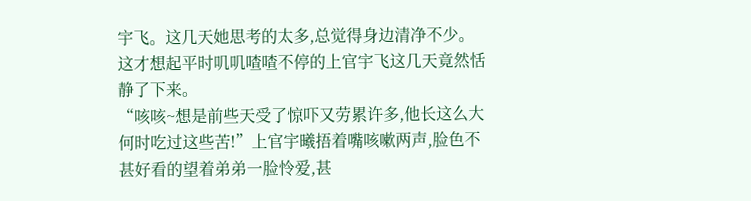宇飞。这几天她思考的太多,总觉得身边清净不少。这才想起平时叽叽喳喳不停的上官宇飞这几天竟然恬静了下来。
“咳咳~想是前些天受了惊吓又劳累许多,他长这么大何时吃过这些苦!”上官宇曦捂着嘴咳嗽两声,脸色不甚好看的望着弟弟一脸怜爱,甚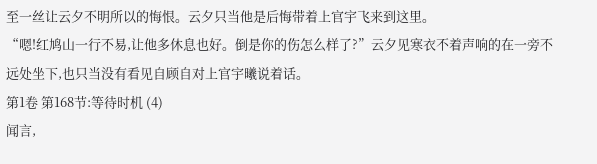至一丝让云夕不明所以的悔恨。云夕只当他是后悔带着上官宇飞来到这里。
“嗯!红鸠山一行不易,让他多休息也好。倒是你的伤怎么样了?”云夕见寒衣不着声响的在一旁不远处坐下,也只当没有看见自顾自对上官宇曦说着话。
第1卷 第168节:等待时机 (4)
闻言,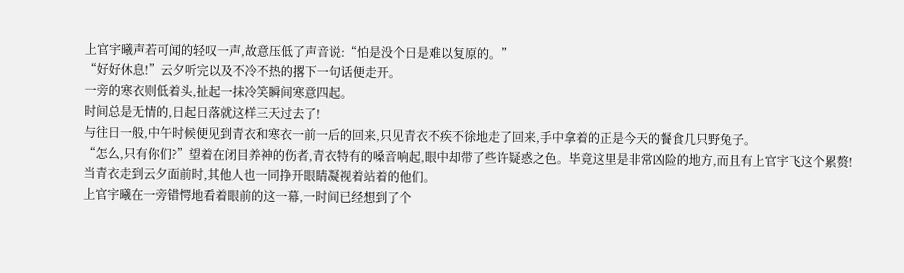上官宇曦声若可闻的轻叹一声,故意压低了声音说:“怕是没个日是难以复原的。”
“好好休息!”云夕听完以及不冷不热的撂下一句话便走开。
一旁的寒衣则低着头,扯起一抹冷笑瞬间寒意四起。
时间总是无情的,日起日落就这样三天过去了!
与往日一般,中午时候便见到青衣和寒衣一前一后的回来,只见青衣不疾不徐地走了回来,手中拿着的正是今天的餐食几只野兔子。
“怎么,只有你们?”望着在闭目养神的伤者,青衣特有的嗓音响起,眼中却带了些许疑惑之色。毕竟这里是非常凶险的地方,而且有上官宇飞这个累赘!
当青衣走到云夕面前时,其他人也一同挣开眼睛凝视着站着的他们。
上官宇曦在一旁错愕地看着眼前的这一幕,一时间已经想到了个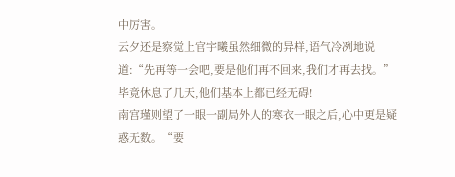中厉害。
云夕还是察觉上官宇曦虽然细微的异样,语气冷冽地说道:“先再等一会吧,要是他们再不回来,我们才再去找。”毕竟休息了几天,他们基本上都已经无碍!
南宫瑾则望了一眼一副局外人的寒衣一眼之后,心中更是疑惑无数。“要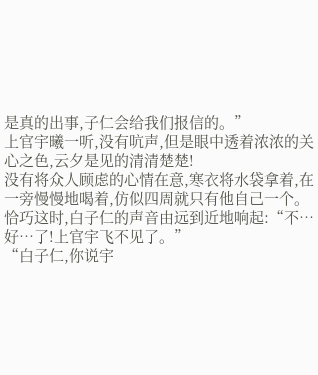是真的出事,子仁会给我们报信的。”
上官宇曦一听,没有吭声,但是眼中透着浓浓的关心之色,云夕是见的清清楚楚!
没有将众人顾虑的心情在意,寒衣将水袋拿着,在一旁慢慢地喝着,仿似四周就只有他自己一个。
恰巧这时,白子仁的声音由远到近地响起:“不…好…了!上官宇飞不见了。”
“白子仁,你说宇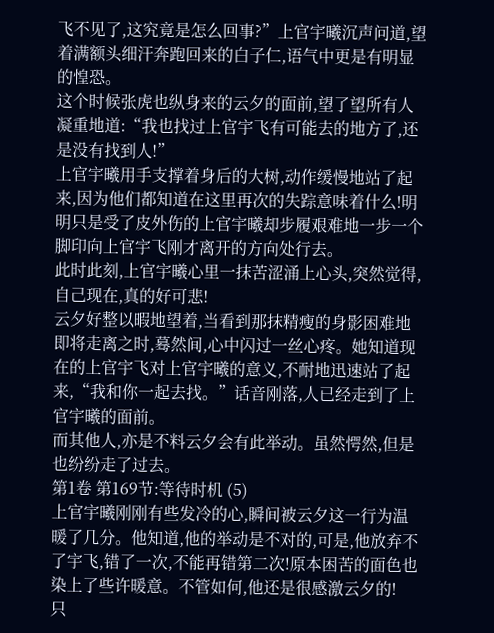飞不见了,这究竟是怎么回事?”上官宇曦沉声问道,望着满额头细汗奔跑回来的白子仁,语气中更是有明显的惶恐。
这个时候张虎也纵身来的云夕的面前,望了望所有人凝重地道:“我也找过上官宇飞有可能去的地方了,还是没有找到人!”
上官宇曦用手支撑着身后的大树,动作缓慢地站了起来,因为他们都知道在这里再次的失踪意味着什么!明明只是受了皮外伤的上官宇曦却步履艰难地一步一个脚印向上官宇飞刚才离开的方向处行去。
此时此刻,上官宇曦心里一抹苦涩涌上心头,突然觉得,自己现在,真的好可悲!
云夕好整以暇地望着,当看到那抹精瘦的身影困难地即将走离之时,蓦然间,心中闪过一丝心疼。她知道现在的上官宇飞对上官宇曦的意义,不耐地迅速站了起来,“我和你一起去找。”话音刚落,人已经走到了上官宇曦的面前。
而其他人,亦是不料云夕会有此举动。虽然愕然,但是也纷纷走了过去。
第1卷 第169节:等待时机 (5)
上官宇曦刚刚有些发冷的心,瞬间被云夕这一行为温暖了几分。他知道,他的举动是不对的,可是,他放弃不了宇飞,错了一次,不能再错第二次!原本困苦的面色也染上了些许暖意。不管如何,他还是很感激云夕的!
只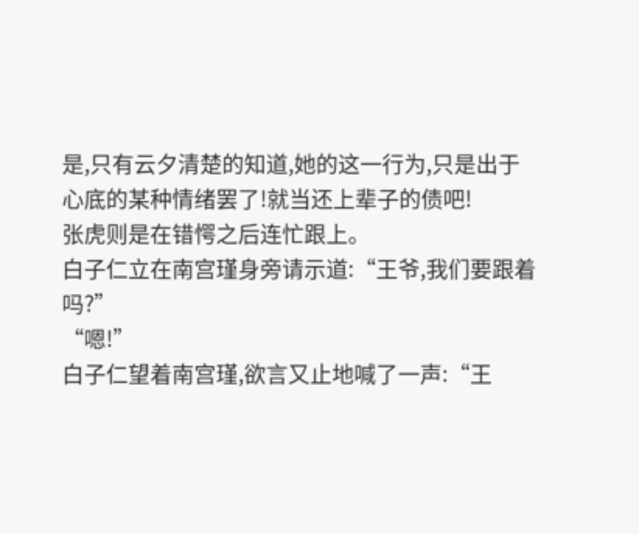是,只有云夕清楚的知道,她的这一行为,只是出于心底的某种情绪罢了!就当还上辈子的债吧!
张虎则是在错愕之后连忙跟上。
白子仁立在南宫瑾身旁请示道:“王爷,我们要跟着吗?”
“嗯!”
白子仁望着南宫瑾,欲言又止地喊了一声:“王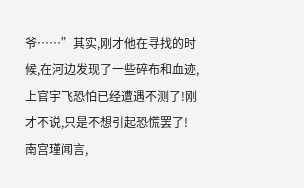爷……”其实,刚才他在寻找的时候,在河边发现了一些碎布和血迹,上官宇飞恐怕已经遭遇不测了!刚才不说,只是不想引起恐慌罢了!
南宫瑾闻言,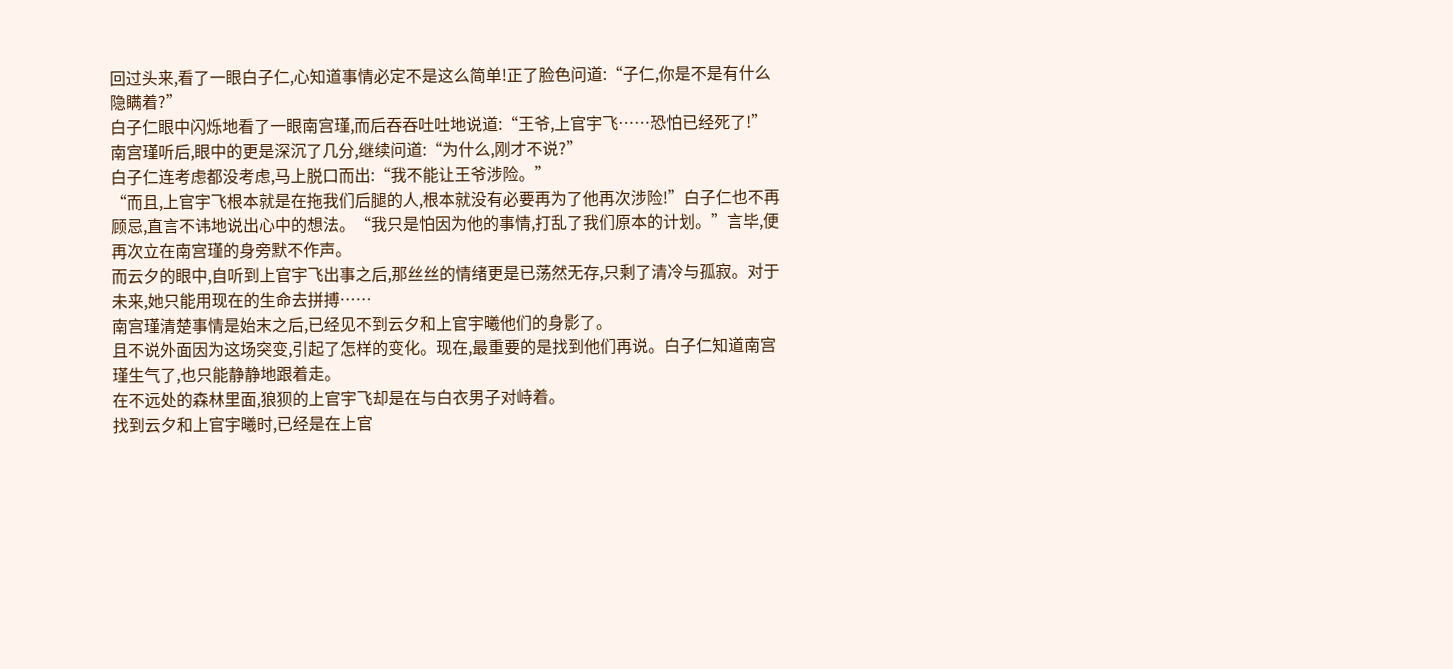回过头来,看了一眼白子仁,心知道事情必定不是这么简单!正了脸色问道:“子仁,你是不是有什么隐瞒着?”
白子仁眼中闪烁地看了一眼南宫瑾,而后吞吞吐吐地说道:“王爷,上官宇飞……恐怕已经死了!”
南宫瑾听后,眼中的更是深沉了几分,继续问道:“为什么,刚才不说?”
白子仁连考虑都没考虑,马上脱口而出:“我不能让王爷涉险。”
“而且,上官宇飞根本就是在拖我们后腿的人,根本就没有必要再为了他再次涉险!”白子仁也不再顾忌,直言不讳地说出心中的想法。“我只是怕因为他的事情,打乱了我们原本的计划。”言毕,便再次立在南宫瑾的身旁默不作声。
而云夕的眼中,自听到上官宇飞出事之后,那丝丝的情绪更是已荡然无存,只剩了清冷与孤寂。对于未来,她只能用现在的生命去拼搏……
南宫瑾清楚事情是始末之后,已经见不到云夕和上官宇曦他们的身影了。
且不说外面因为这场突变,引起了怎样的变化。现在,最重要的是找到他们再说。白子仁知道南宫瑾生气了,也只能静静地跟着走。
在不远处的森林里面,狼狈的上官宇飞却是在与白衣男子对峙着。
找到云夕和上官宇曦时,已经是在上官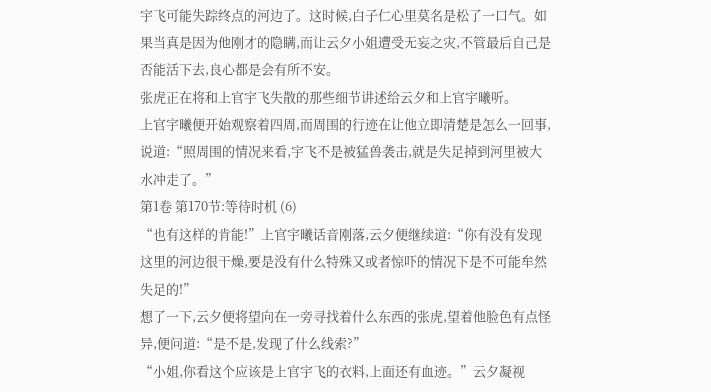宇飞可能失踪终点的河边了。这时候,白子仁心里莫名是松了一口气。如果当真是因为他刚才的隐瞒,而让云夕小姐遭受无妄之灾,不管最后自己是否能活下去,良心都是会有所不安。
张虎正在将和上官宇飞失散的那些细节讲述给云夕和上官宇曦听。
上官宇曦便开始观察着四周,而周围的行迹在让他立即清楚是怎么一回事,说道:“照周围的情况来看,宇飞不是被猛兽袭击,就是失足掉到河里被大水冲走了。”
第1卷 第170节:等待时机 (6)
“也有这样的肯能!”上官宇曦话音刚落,云夕便继续道:“你有没有发现这里的河边很干燥,要是没有什么特殊又或者惊吓的情况下是不可能牟然失足的!”
想了一下,云夕便将望向在一旁寻找着什么东西的张虎,望着他脸色有点怪异,便问道:“是不是,发现了什么线索?”
“小姐,你看这个应该是上官宇飞的衣料,上面还有血迹。”云夕凝视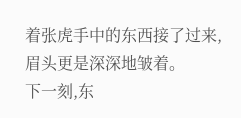着张虎手中的东西接了过来,眉头更是深深地皱着。
下一刻,东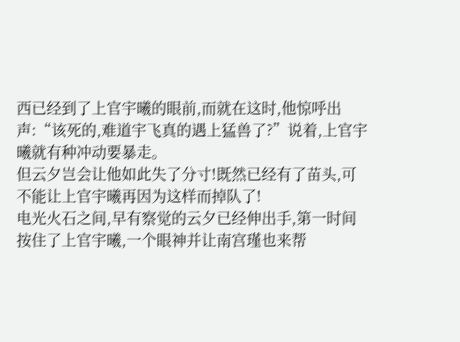西已经到了上官宇曦的眼前,而就在这时,他惊呼出声:“该死的,难道宇飞真的遇上猛兽了?”说着,上官宇曦就有种冲动要暴走。
但云夕岂会让他如此失了分寸!既然已经有了苗头,可不能让上官宇曦再因为这样而掉队了!
电光火石之间,早有察觉的云夕已经伸出手,第一时间按住了上官宇曦,一个眼神并让南宫瑾也来帮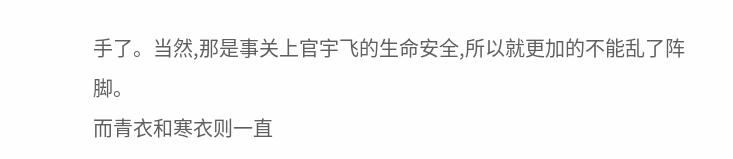手了。当然,那是事关上官宇飞的生命安全,所以就更加的不能乱了阵脚。
而青衣和寒衣则一直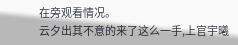在旁观看情况。
云夕出其不意的来了这么一手,上官宇曦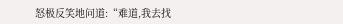怒极反笑地问道:“难道,我去找